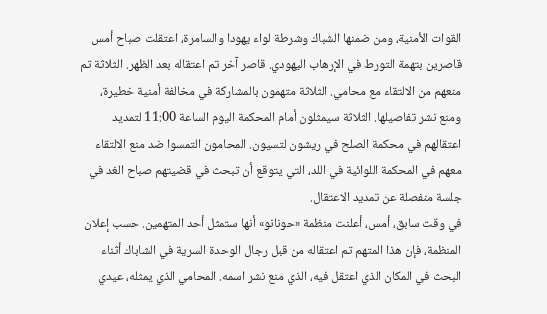القوات الأمنية، ومن ضمنها الشباك وشرطة لواء يهودا والسامرة، اعتقلت صباح أمس قاصرين بتهمة التورط في الإرهاب اليهودي. قاصر آخر تم اعتقاله بعد الظهر. الثلاثة تم منعهم من الالتقاء مع محامي. الثلاثة متهمون بالمشاركة في مخالفة أمنية خطيرة، ومنع نشر تفاصيلها. الثلاثة سيمثلون أمام المحكمة اليوم الساعة 11:00 لتمديد اعتقالهم في محكمة الصلح في ريشون لتسيون. المحامون التمسوا ضد منع الالتقاء معهم في المحكمة اللوائية في اللد، التي يتوقع أن تبحث في قضيتهم صباح الغد في جلسة منفصلة عن تمديد الاعتقال.
في وقت سابق، أمس، أعلنت منظمة «حونانو» أنها ستمثل أحد المتهمين. حسب إعلان المنظمة، فإن هذا المتهم تم اعتقاله من قبل رجال الوحدة السرية في الشاباك أثناء البحث في المكان الذي اعتقل فيه، الذي منع نشر اسمه. المحامي الذي يمثله، عيدي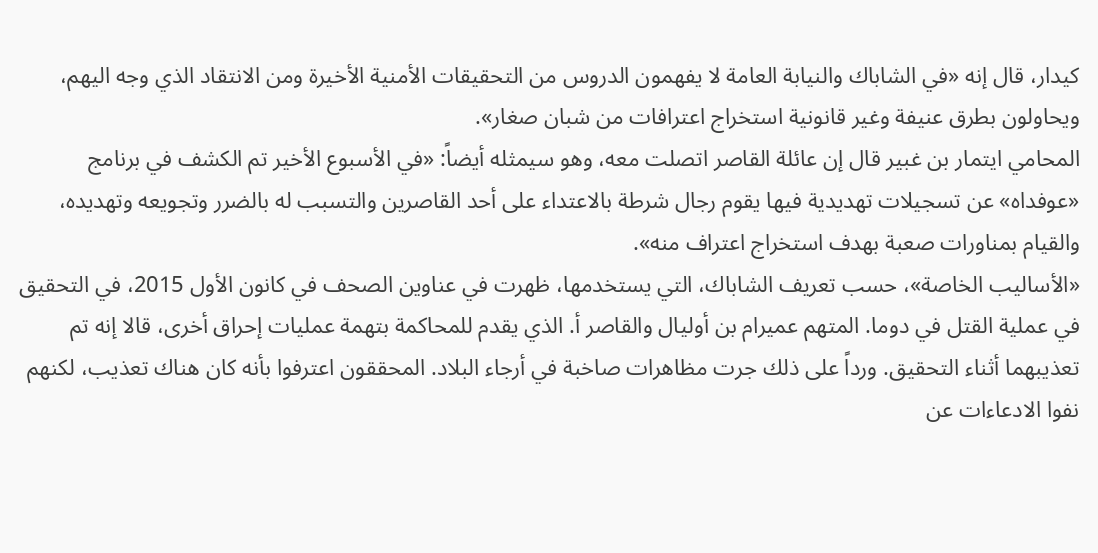كيدار، قال إنه «في الشاباك والنيابة العامة لا يفهمون الدروس من التحقيقات الأمنية الأخيرة ومن الانتقاد الذي وجه اليهم، ويحاولون بطرق عنيفة وغير قانونية استخراج اعترافات من شبان صغار».
المحامي ايتمار بن غبير قال إن عائلة القاصر اتصلت معه، وهو سيمثله أيضاً: «في الأسبوع الأخير تم الكشف في برنامج «عوفداه» عن تسجيلات تهديدية فيها يقوم رجال شرطة بالاعتداء على أحد القاصرين والتسبب له بالضرر وتجويعه وتهديده، والقيام بمناورات صعبة بهدف استخراج اعتراف منه».
«الأساليب الخاصة»، حسب تعريف الشاباك، التي يستخدمها، ظهرت في عناوين الصحف في كانون الأول 2015، في التحقيق في عملية القتل في دوما. المتهم عميرام بن أوليال والقاصر أ. الذي يقدم للمحاكمة بتهمة عمليات إحراق أخرى، قالا إنه تم تعذيبهما أثناء التحقيق. ورداً على ذلك جرت مظاهرات صاخبة في أرجاء البلاد. المحققون اعترفوا بأنه كان هناك تعذيب، لكنهم نفوا الادعاءات عن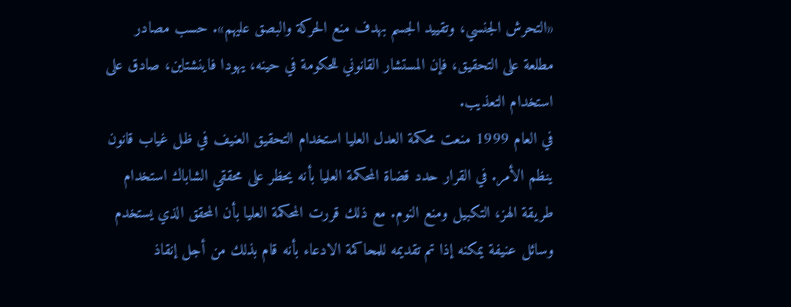«التحرش الجنسي، وتقييد الجسم بهدف منع الحركة والبصق عليهم». حسب مصادر مطلعة على التحقيق، فإن المستشار القانوني للحكومة في حينه، يهودا فاينشتاين، صادق على استخدام التعذيب.
في العام 1999 منعت محكمة العدل العليا استخدام التحقيق العنيف في ظل غياب قانون ينظم الأمر. في القرار حدد قضاة المحكمة العليا بأنه يحظر على محققي الشاباك استخدام طريقة الهز، التكبيل ومنع النوم. مع ذلك قررت المحكمة العليا بأن المحقق الذي يستخدم وسائل عنيفة يمكنه إذا تم تقديمه للمحاكمة الادعاء بأنه قام بذلك من أجل إنقاذ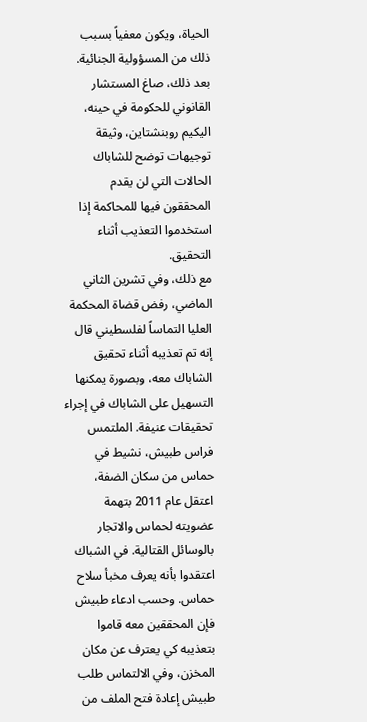الحياة، ويكون معفياً بسبب ذلك من المسؤولية الجنائية. بعد ذلك، صاغ المستشار القانوني للحكومة في حينه، اليكيم روبنشتاين، وثيقة توجيهات توضح للشاباك الحالات التي لن يقدم المحققون فيها للمحاكمة إذا استخدموا التعذيب أثناء التحقيق.
مع ذلك، وفي تشرين الثاني الماضي، رفض قضاة المحكمة العليا التماساً لفلسطيني قال إنه تم تعذيبه أثناء تحقيق الشاباك معه، وبصورة يمكنها التسهيل على الشاباك في إجراء تحقيقات عنيفة. الملتمس فراس طبيش، نشيط في حماس من سكان الضفة، اعتقل عام 2011 بتهمة عضويته لحماس والاتجار بالوسائل القتالية. في الشباك اعتقدوا بأنه يعرف مخبأ سلاح حماس. وحسب ادعاء طبيش فإن المحققين معه قاموا بتعذيبه كي يعترف عن مكان المخزن، وفي الالتماس طلب طبيش إعادة فتح الملف من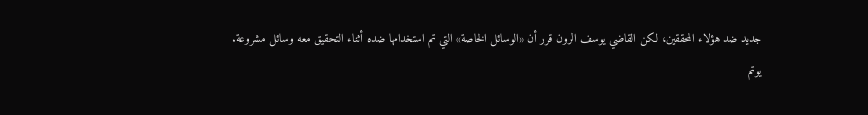جديد ضد هؤلاء المحققين، لكن القاضي يوسف الرون قرر أن «الوسائل الخاصة» التي تم استخدامها ضده أثناء التحقيق معه وسائل مشروعة.
يوتم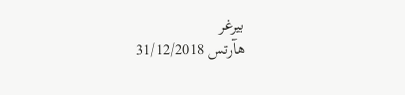بيرغر
هآرتس 31/12/2018